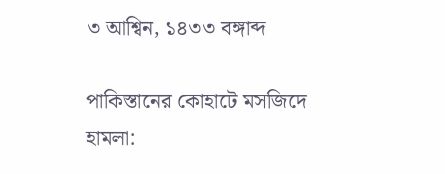৩ আশ্বিন, ১৪৩৩ বঙ্গাব্দ

পাকিস্তানের কোহাটে মসজিদে হামলা: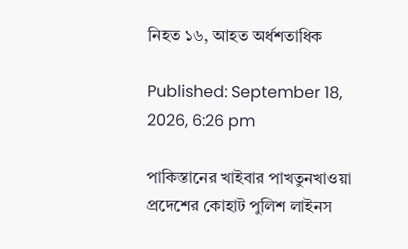নিহত ১৬, আহত অর্ধশতাধিক

Published: September 18, 2026, 6:26 pm

পাকিস্তানের খাইবার পাখতুনখাওয়া প্রদেশের কোহাট পুলিশ লাইনস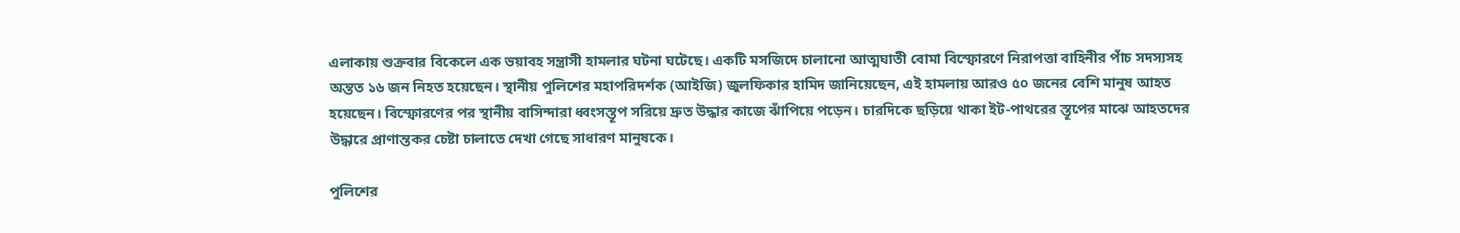এলাকায় শুক্রবার বিকেলে এক ভয়াবহ সন্ত্রাসী হামলার ঘটনা ঘটেছে। একটি মসজিদে চালানো আত্মঘাতী বোমা বিস্ফোরণে নিরাপত্তা বাহিনীর পাঁচ সদস্যসহ অন্তত ১৬ জন নিহত হয়েছেন। স্থানীয় পুলিশের মহাপরিদর্শক (আইজি) জুলফিকার হামিদ জানিয়েছেন, এই হামলায় আরও ৫০ জনের বেশি মানুষ আহত হয়েছেন। বিস্ফোরণের পর স্থানীয় বাসিন্দারা ধ্বংসস্তূপ সরিয়ে দ্রুত উদ্ধার কাজে ঝাঁপিয়ে পড়েন। চারদিকে ছড়িয়ে থাকা ইট-পাথরের স্তূপের মাঝে আহতদের উদ্ধারে প্রাণান্তকর চেষ্টা চালাতে দেখা গেছে সাধারণ মানুষকে।

পুলিশের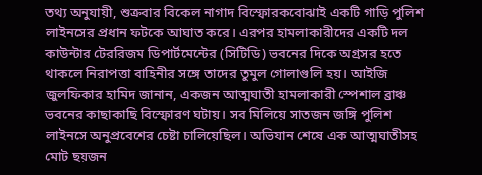তথ্য অনুযায়ী, শুক্রবার বিকেল নাগাদ বিস্ফোরকবোঝাই একটি গাড়ি পুলিশ লাইনসের প্রধান ফটকে আঘাত করে। এরপর হামলাকারীদের একটি দল কাউন্টার টেররিজম ডিপার্টমেন্টের (সিটিডি) ভবনের দিকে অগ্রসর হতে থাকলে নিরাপত্তা বাহিনীর সঙ্গে তাদের তুমুল গোলাগুলি হয়। আইজি জুলফিকার হামিদ জানান, একজন আত্মঘাতী হামলাকারী স্পেশাল ব্রাঞ্চ ভবনের কাছাকাছি বিস্ফোরণ ঘটায়। সব মিলিয়ে সাতজন জঙ্গি পুলিশ লাইনসে অনুপ্রবেশের চেষ্টা চালিয়েছিল। অভিযান শেষে এক আত্মঘাতীসহ মোট ছয়জন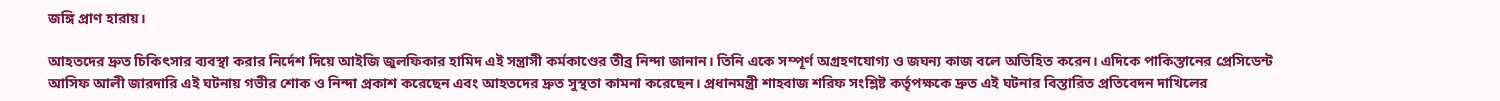জঙ্গি প্রাণ হারায়।

আহতদের দ্রুত চিকিৎসার ব্যবস্থা করার নির্দেশ দিয়ে আইজি জুলফিকার হামিদ এই সন্ত্রাসী কর্মকাণ্ডের তীব্র নিন্দা জানান। তিনি একে সম্পূর্ণ অগ্রহণযোগ্য ও জঘন্য কাজ বলে অভিহিত করেন। এদিকে পাকিস্তানের প্রেসিডেন্ট আসিফ আলী জারদারি এই ঘটনায় গভীর শোক ও নিন্দা প্রকাশ করেছেন এবং আহতদের দ্রুত সুস্থতা কামনা করেছেন। প্রধানমন্ত্রী শাহবাজ শরিফ সংশ্লিষ্ট কর্তৃপক্ষকে দ্রুত এই ঘটনার বিস্তারিত প্রতিবেদন দাখিলের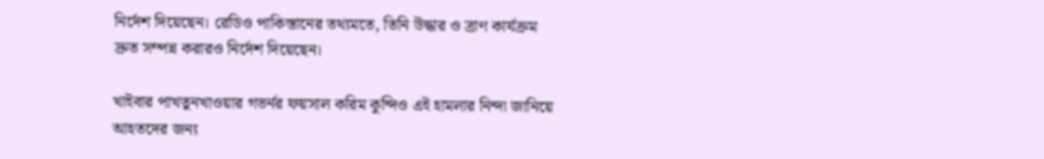নির্দেশ দিয়েছেন। রেডিও পাকিস্তানের তথ্যমতে, তিনি উদ্ধার ও ত্রাণ কার্যক্রম দ্রুত সম্পন্ন করারও নির্দেশ দিয়েছেন।

খাইবার পাখতুনখাওয়ার গভর্নর ফয়সাল করিম কুন্দিও এই হামলার নিন্দা জানিয়ে আহতদের জন্য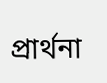প্রার্থনা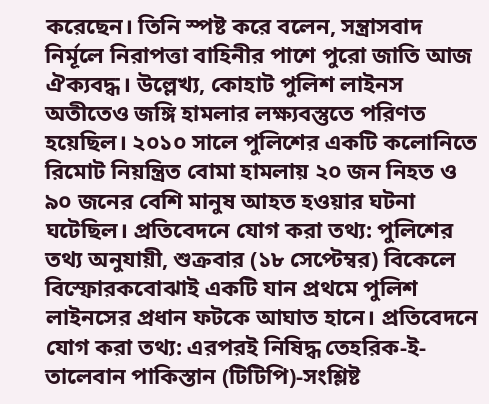করেছেন। তিনি স্পষ্ট করে বলেন, সন্ত্রাসবাদ নির্মূলে নিরাপত্তা বাহিনীর পাশে পুরো জাতি আজ ঐক্যবদ্ধ। উল্লেখ্য, কোহাট পুলিশ লাইনস অতীতেও জঙ্গি হামলার লক্ষ্যবস্তুতে পরিণত হয়েছিল। ২০১০ সালে পুলিশের একটি কলোনিতে রিমোট নিয়ন্ত্রিত বোমা হামলায় ২০ জন নিহত ও ৯০ জনের বেশি মানুষ আহত হওয়ার ঘটনা ঘটেছিল। প্রতিবেদনে যোগ করা তথ্য: পুলিশের তথ্য অনুযায়ী, শুক্রবার (১৮ সেপ্টেম্বর) বিকেলে বিস্ফোরকবোঝাই একটি যান প্রথমে পুলিশ লাইনসের প্রধান ফটকে আঘাত হানে। প্রতিবেদনে যোগ করা তথ্য: এরপরই নিষিদ্ধ তেহরিক-ই-তালেবান পাকিস্তান (টিটিপি)-সংশ্লিষ্ট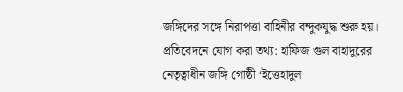জঙ্গিদের সঙ্গে নিরাপত্তা বাহিনীর বন্দুকযুদ্ধ শুরু হয়। প্রতিবেদনে যোগ করা তথ্য: হাফিজ গুল বাহাদুরের নেতৃত্বাধীন জঙ্গি গোষ্ঠী ‘ইত্তেহাদুল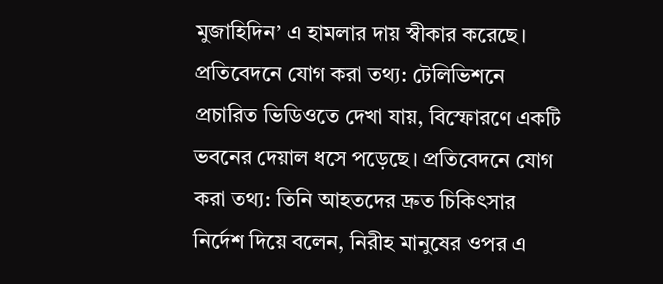মুজাহিদিন’ এ হামলার দায় স্বীকার করেছে। প্রতিবেদনে যোগ করা তথ্য: টেলিভিশনে প্রচারিত ভিডিওতে দেখা যায়, বিস্ফোরণে একটি ভবনের দেয়াল ধসে পড়েছে। প্রতিবেদনে যোগ করা তথ্য: তিনি আহতদের দ্রুত চিকিৎসার নির্দেশ দিয়ে বলেন, নিরীহ মানুষের ওপর এ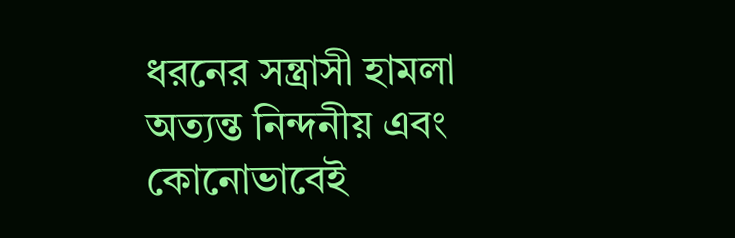ধরনের সন্ত্রাসী হামলা অত্যন্ত নিন্দনীয় এবং কোনোভাবেই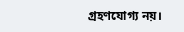গ্রহণযোগ্য নয়।